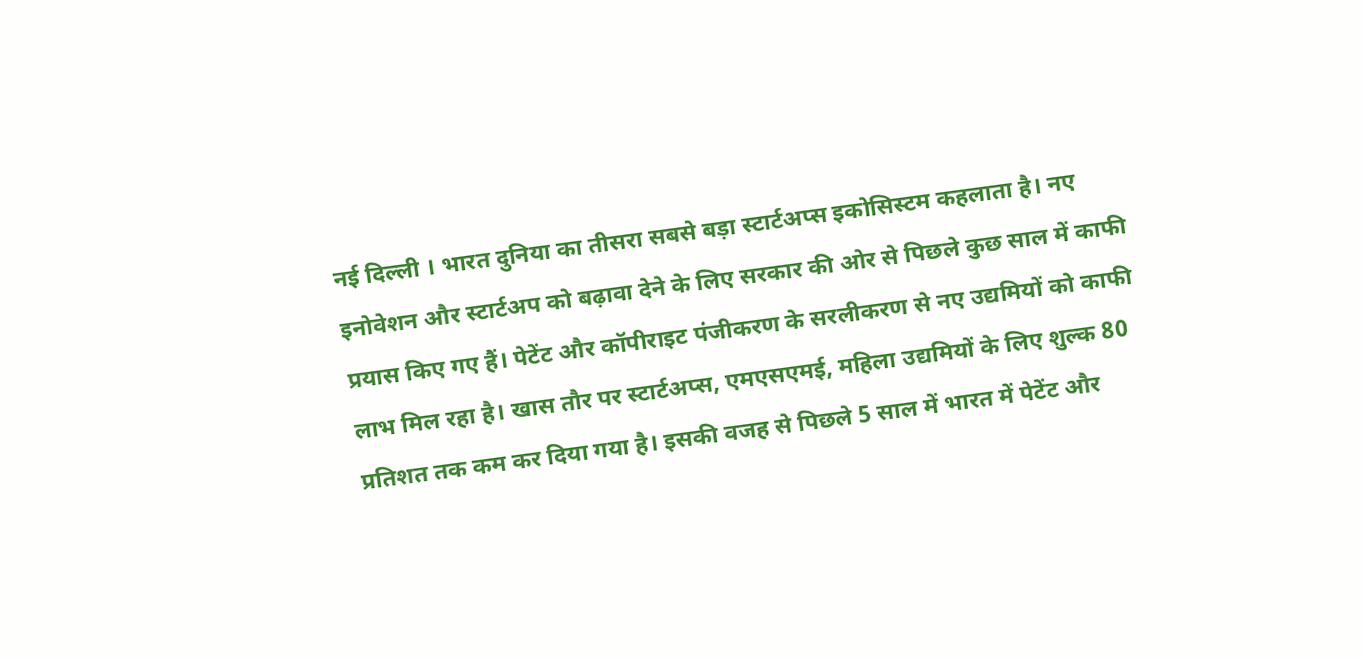नई दिल्ली । भारत दुनिया का तीसरा सबसे बड़ा स्टार्टअप्स इकोसिस्टम कहलाता है। नए इनोवेशन और स्टार्टअप को बढ़ावा देने के लिए सरकार की ओर से पिछले कुछ साल में काफी प्रयास किए गए हैं। पेटेंट और कॉपीराइट पंजीकरण के सरलीकरण से नए उद्यमियों को काफी लाभ मिल रहा है। खास तौर पर स्टार्टअप्स, एमएसएमई, महिला उद्यमियों के लिए शुल्क 80 प्रतिशत तक कम कर दिया गया है। इसकी वजह से पिछले 5 साल में भारत में पेटेंट और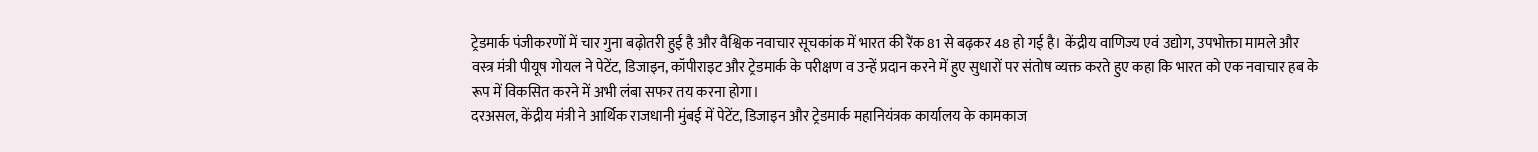ट्रेडमार्क पंजीकरणों में चार गुना बढ़ोतरी हुई है और वैश्विक नवाचार सूचकांक में भारत की रैंक 81 से बढ़कर 48 हो गई है। केंद्रीय वाणिज्य एवं उद्योग, उपभोक्ता मामले और वस्त्र मंत्री पीयूष गोयल ने पेटेंट, डिजाइन, कॉपीराइट और ट्रेडमार्क के परीक्षण व उन्हें प्रदान करने में हुए सुधारों पर संतोष व्यक्त करते हुए कहा कि भारत को एक नवाचार हब के रूप में विकसित करने में अभी लंबा सफर तय करना होगा।
दरअसल, केंद्रीय मंत्री ने आर्थिक राजधानी मुंबई में पेटेंट, डिजाइन और ट्रेडमार्क महानियंत्रक कार्यालय के कामकाज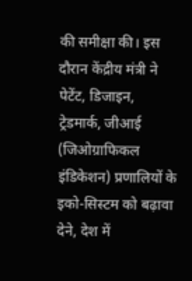की समीक्षा की। इस दौरान केंद्रीय मंत्री ने पेटेंट, डिजाइन, ट्रेडमार्क, जीआई (जिओग्राफिकल इंडिकेशन) प्रणालियों के इको-सिस्टम को बढ़ावा देने, देश में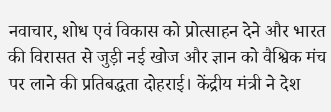नवाचार, शोध एवं विकास को प्रोत्साहन देने और भारत की विरासत से जुड़ी नई खोज और ज्ञान को वैश्विक मंच पर लाने की प्रतिबद्धता दोहराई। केंद्रीय मंत्री ने देश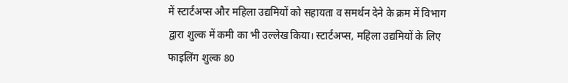में स्टार्टअप्स और महिला उद्यमियों को सहायता व समर्थन देने के क्रम में विभाग द्वारा शुल्क में कमी का भी उल्लेख किया। स्टार्टअप्स, महिला उद्यमियों के लिए फाइलिंग शुल्क 80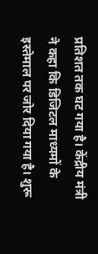प्रतिशत तक घट गया है। केंद्रीय मंत्री ने कहा कि डिजिटल माध्यमों के इस्तेमाल पर जोर दिया गया है। शुरू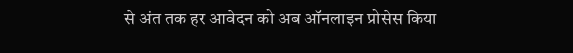से अंत तक हर आवेदन को अब ऑनलाइन प्रोसेस किया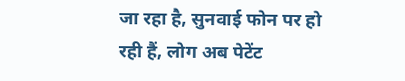जा रहा है, सुनवाई फोन पर हो रही हैं, लोग अब पेटेंट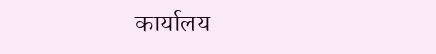कार्यालय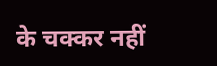के चक्कर नहीं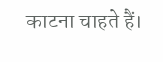काटना चाहते हैं।